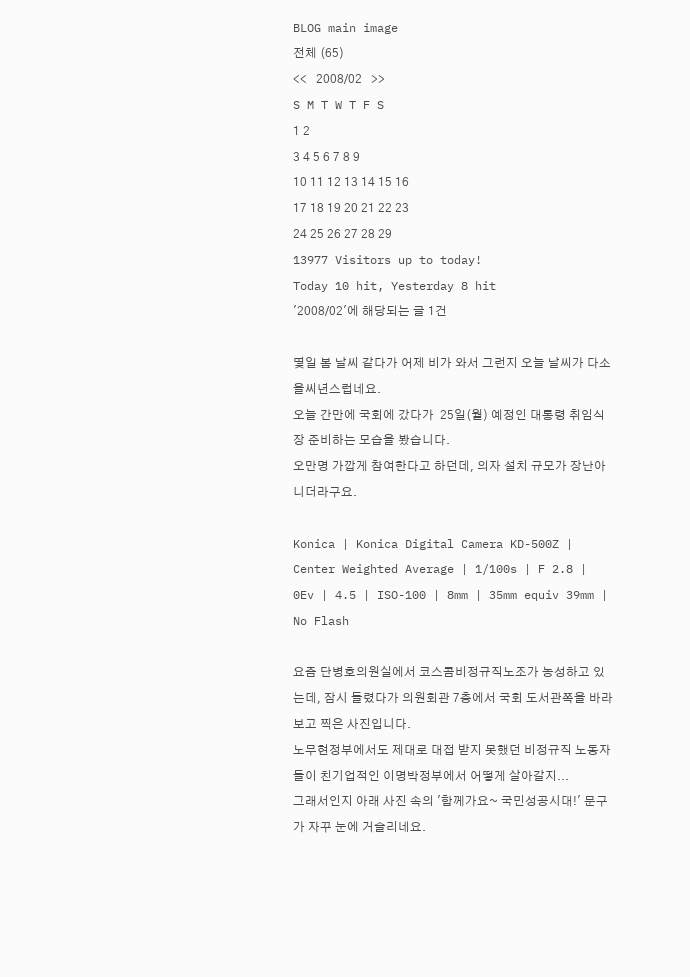BLOG main image
전체 (65)
<<   2008/02   >>
S M T W T F S
1 2
3 4 5 6 7 8 9
10 11 12 13 14 15 16
17 18 19 20 21 22 23
24 25 26 27 28 29
13977 Visitors up to today!
Today 10 hit, Yesterday 8 hit
'2008/02'에 해당되는 글 1건

몇일 봄 날씨 같다가 어제 비가 와서 그런지 오늘 날씨가 다소 을씨년스럽네요.
오늘 간만에 국회에 갔다가  25일(월) 예정인 대통령 취임식장 준비하는 모습을 봤습니다.
오만명 가깝게 참여한다고 하던데, 의자 설치 규모가 장난아니더라구요.

Konica | Konica Digital Camera KD-500Z | Center Weighted Average | 1/100s | F 2.8 | 0Ev | 4.5 | ISO-100 | 8mm | 35mm equiv 39mm | No Flash

요즘 단병호의원실에서 코스콤비정규직노조가 농성하고 있는데, 잠시 들렸다가 의원회관 7층에서 국회 도서관쪽을 바라보고 찍은 사진입니다.
노무현정부에서도 제대로 대접 받지 못했던 비정규직 노동자들이 친기업적인 이명박정부에서 어떻게 살아갈지...
그래서인지 아래 사진 속의 '함께가요~ 국민성공시대!' 문구가 자꾸 눈에 거슬리네요.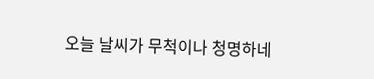오늘 날씨가 무척이나 청명하네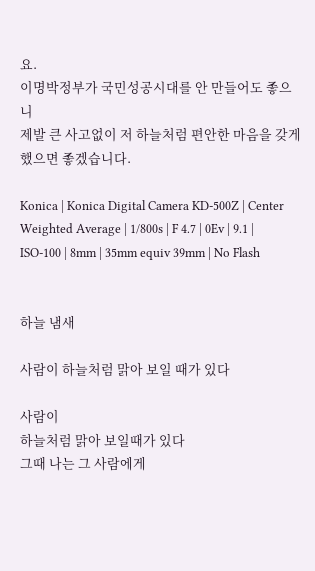요.
이명박정부가 국민성공시대를 안 만들어도 좋으니
제발 큰 사고없이 저 하늘처럼 편안한 마음을 갖게 했으면 좋겠습니다.

Konica | Konica Digital Camera KD-500Z | Center Weighted Average | 1/800s | F 4.7 | 0Ev | 9.1 | ISO-100 | 8mm | 35mm equiv 39mm | No Flash


하늘 냄새

사람이 하늘처럼 맑아 보일 때가 있다

사람이
하늘처럼 맑아 보일때가 있다
그때 나는 그 사람에게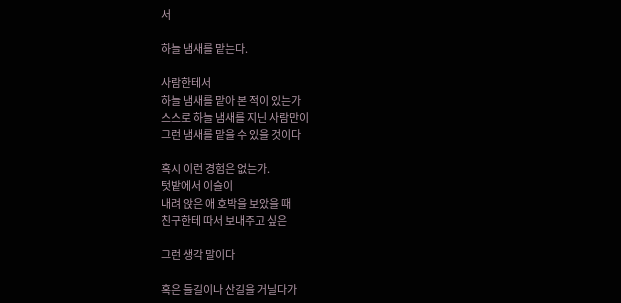서

하늘 냄새를 맡는다.

사람한테서
하늘 냄새를 맡아 본 적이 있는가
스스로 하늘 냄새를 지닌 사람만이
그런 냄새를 맡을 수 있을 것이다

혹시 이런 경험은 없는가.
텃밭에서 이슬이
내려 앉은 애 호박을 보았을 때
친구한테 따서 보내주고 싶은

그런 생각 말이다

혹은 들길이나 산길을 거닐다가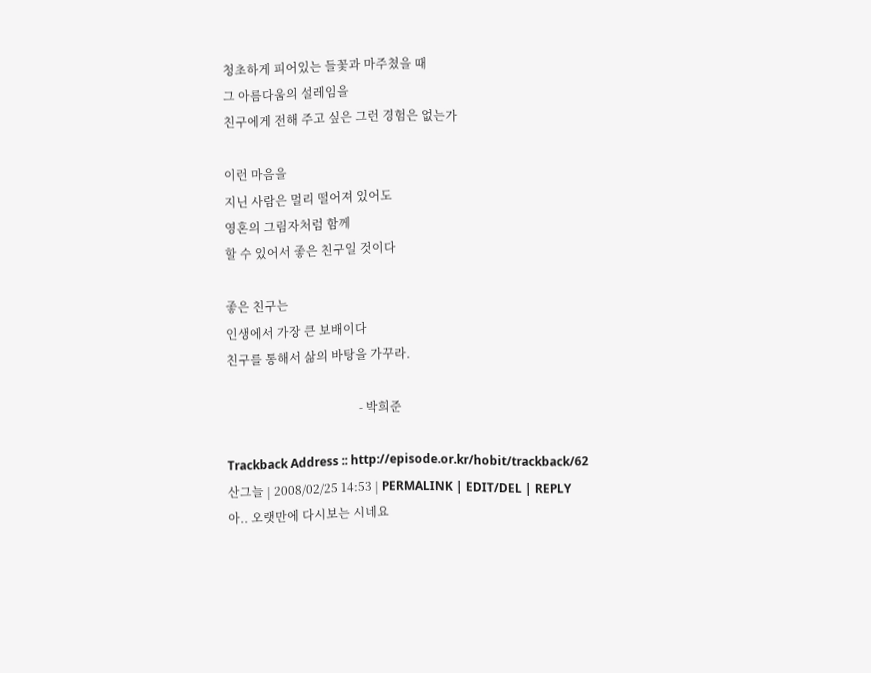청초하게 피어있는 들꽃과 마주쳤을 때
그 아름다움의 설레임을
친구에게 전해 주고 싶은 그런 경험은 없는가

이런 마음을
지닌 사람은 멀리 떨어져 있어도
영혼의 그림자처럼 함께
할 수 있어서 좋은 친구일 것이다

좋은 친구는
인생에서 가장 큰 보배이다
친구를 통해서 삶의 바탕을 가꾸라.

                                            - 박희준

Trackback Address :: http://episode.or.kr/hobit/trackback/62
산그늘 | 2008/02/25 14:53 | PERMALINK | EDIT/DEL | REPLY
아.. 오랫만에 다시보는 시네요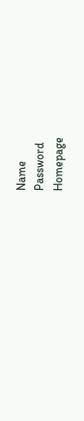Name
Password
Homepage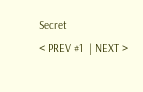Secret
< PREV #1  | NEXT >